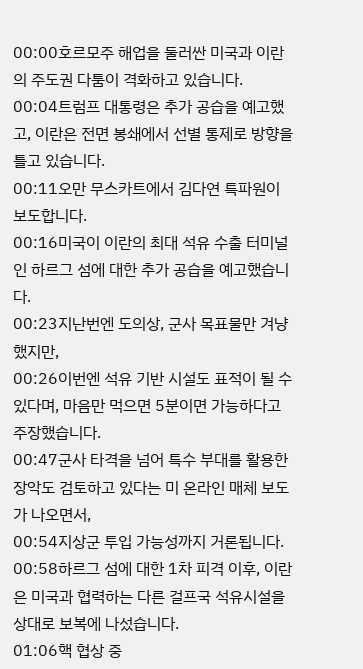00:00호르모주 해업을 둘러싼 미국과 이란의 주도권 다툼이 격화하고 있습니다.
00:04트럼프 대통령은 추가 공습을 예고했고, 이란은 전면 봉쇄에서 선별 통제로 방향을 틀고 있습니다.
00:11오만 무스카트에서 김다연 특파원이 보도합니다.
00:16미국이 이란의 최대 석유 수출 터미널인 하르그 섬에 대한 추가 공습을 예고했습니다.
00:23지난번엔 도의상, 군사 목표물만 겨냥했지만,
00:26이번엔 석유 기반 시설도 표적이 될 수 있다며, 마음만 먹으면 5분이면 가능하다고 주장했습니다.
00:47군사 타격을 넘어 특수 부대를 활용한 장악도 검토하고 있다는 미 온라인 매체 보도가 나오면서,
00:54지상군 투입 가능성까지 거론됩니다.
00:58하르그 섬에 대한 1차 피격 이후, 이란은 미국과 협력하는 다른 걸프국 석유시설을 상대로 보복에 나섰습니다.
01:06핵 협상 중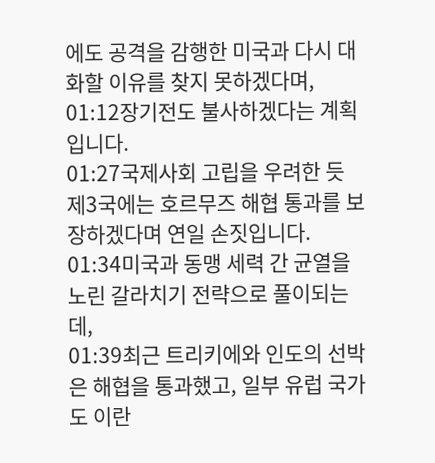에도 공격을 감행한 미국과 다시 대화할 이유를 찾지 못하겠다며,
01:12장기전도 불사하겠다는 계획입니다.
01:27국제사회 고립을 우려한 듯 제3국에는 호르무즈 해협 통과를 보장하겠다며 연일 손짓입니다.
01:34미국과 동맹 세력 간 균열을 노린 갈라치기 전략으로 풀이되는데,
01:39최근 트리키에와 인도의 선박은 해협을 통과했고, 일부 유럽 국가도 이란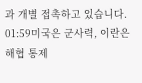과 개별 접촉하고 있습니다.
01:59미국은 군사력, 이란은 해협 통제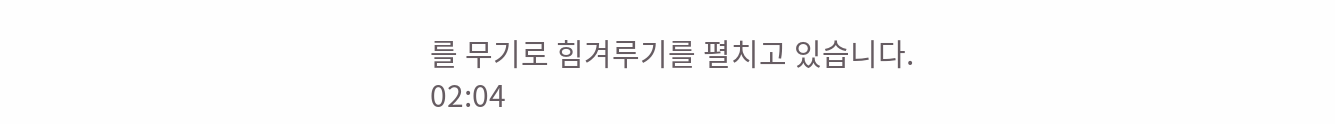를 무기로 힘겨루기를 펼치고 있습니다.
02:04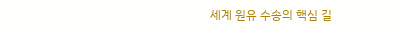세계 원유 수송의 핵심 길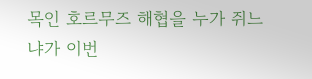목인 호르무즈 해협을 누가 쥐느냐가 이번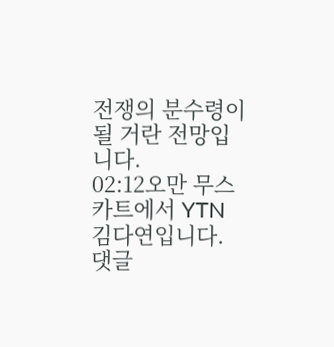전쟁의 분수령이 될 거란 전망입니다.
02:12오만 무스카트에서 YTN 김다연입니다.
댓글